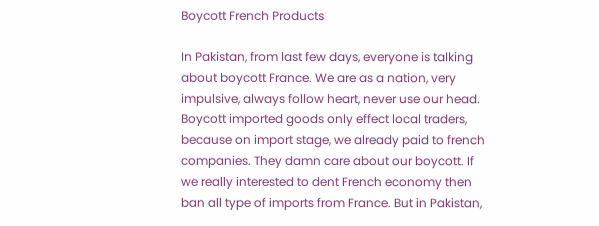Boycott French Products

In Pakistan, from last few days, everyone is talking about boycott France. We are as a nation, very impulsive, always follow heart, never use our head. Boycott imported goods only effect local traders, because on import stage, we already paid to french companies. They damn care about our boycott. If we really interested to dent French economy then ban all type of imports from France. But in Pakistan,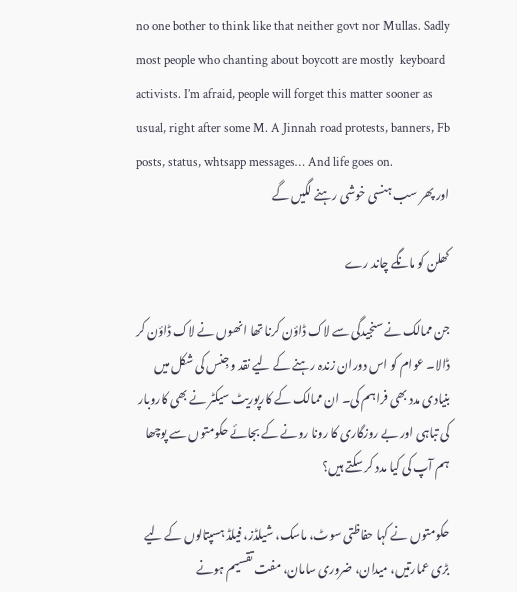no one bother to think like that neither govt nor Mullas. Sadly most people who chanting about boycott are mostly  keyboard activists. I’m afraid, people will forget this matter sooner as usual, right after some M. A Jinnah road protests, banners, Fb posts, status, whtsapp messages… And life goes on.
اور پھر سب ہنسی خوشی رہنے لگیں گے

کھلن کو مانگے چاند رے

جن ممالک نے سنجیدگی سے لاک ڈاؤن کرنا تھا انھوں نے لاک ڈاؤن کر ڈالا۔ عوام کو اس دوران زندہ رہنے کے لیے نقد و جِنس کی شکل میں بنیادی مدد بھی فراہم کی۔ ان ممالک کے کارپوریٹ سیکٹر نے بھی کاروبار کی تباہی اور بے روزگاری کا رونا رونے کے بجائے حکومتوں سے پوچھا ہم آپ کی کیا مدد کر سکتے ہیں؟

حکومتوں نے کہا حفاظتی سوٹ، ماسک، شیلڈز، فیلڈ ہسپتالوں کے لیے بڑی عمارتیں، میدان، ضروری سامان، مفت تقسیم ہونے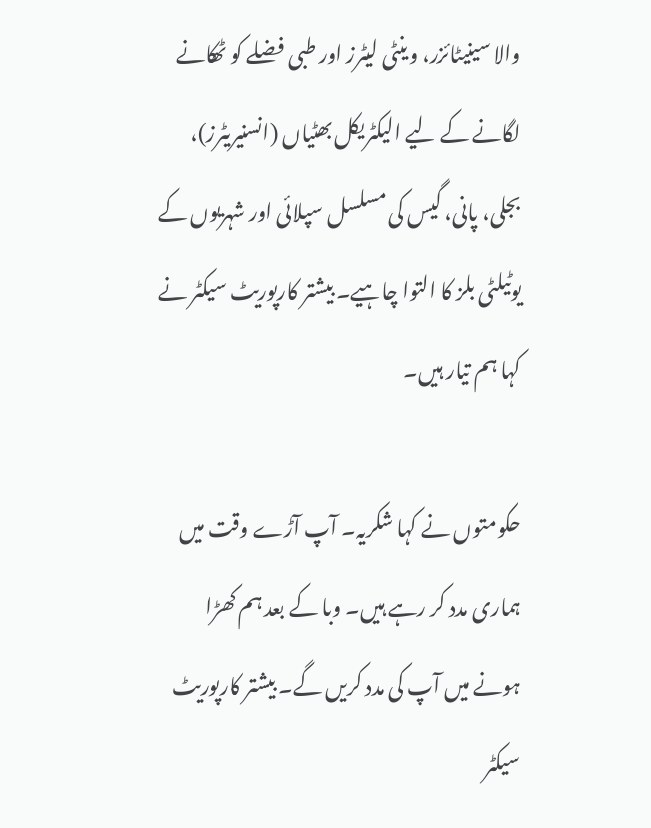والا سینیٹائزر، وینٹی لیٹرز اور طبی فضلے کو ٹھکانے لگانے کے لیے الیکٹریکل بھٹیاں (انسنیریٹرز)، بجلی، پانی، گیس کی مسلسل سپلائی اور شہریوں کے یوٹیلٹی بلز کا التوا چاہیے۔ بیشتر کارپوریٹ سیکٹر نے کہا ہم تیار ہیں۔

حکومتوں نے کہا شکریہ۔ آپ آڑے وقت میں ہماری مدد کر رہے ہیں۔ وبا کے بعد ہم کھڑا ہونے میں آپ کی مدد کریں گے۔ بیشتر کارپوریٹ سیکٹر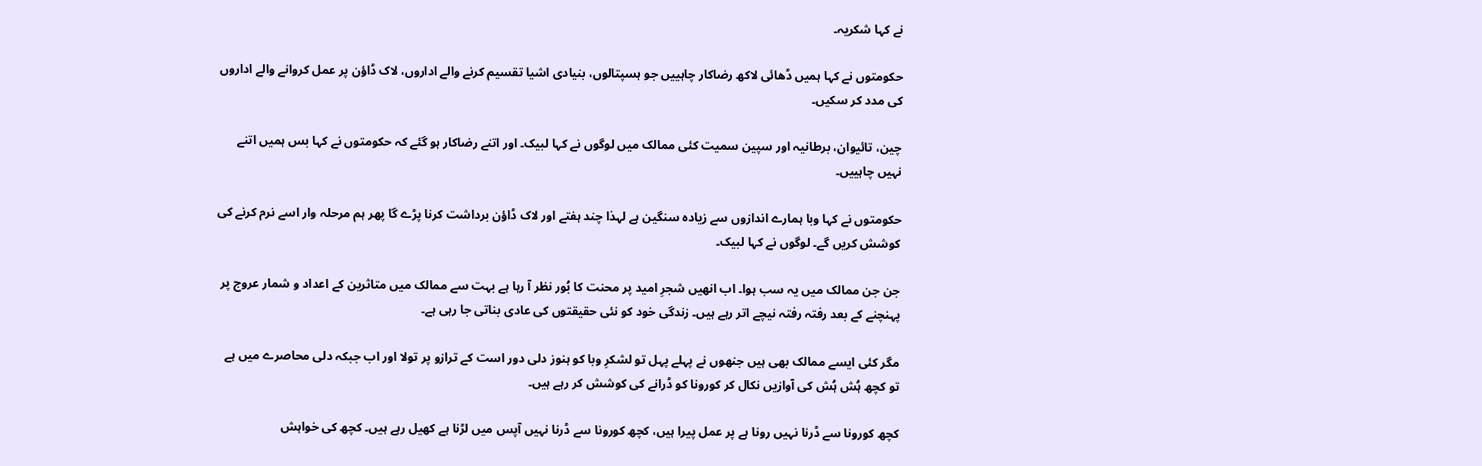نے کہا شکریہ۔

حکومتوں نے کہا ہمیں ڈھائی لاکھ رضاکار چاہییں جو ہسپتالوں، بنیادی اشیا تقسیم کرنے والے اداروں، لاک ڈاؤن پر عمل کروانے والے اداروں کی مدد کر سکیں۔

چین، تائیوان، برطانیہ اور سپین سمیت کئی ممالک میں لوگوں نے کہا لبیک۔ اور اتنے رضاکار ہو گئے کہ حکومتوں نے کہا بس ہمیں اتنے نہیں چاہییں۔

حکومتوں نے کہا وبا ہمارے اندازوں سے زیادہ سنگین ہے لہذا چند ہفتے اور لاک ڈاؤن برداشت کرنا پڑے گا پھر ہم مرحلہ وار اسے نرم کرنے کی کوشش کریں گے۔ لوگوں نے کہا لبیک۔

جن جن ممالک میں یہ سب ہوا۔ اب انھیں شجرِ امید پر محنت کا بُور نظر آ رہا ہے بہت سے ممالک میں متاثرین کے اعداد و شمار عروج پر پہنچنے کے بعد رفتہ رفتہ نیچے اتر رہے ہیں۔ زندگی خود کو نئی حقیقتوں کی عادی بناتی جا رہی ہے۔

مگر کئی ایسے ممالک بھی ہیں جنھوں نے پہلے پہل تو لشکرِ وبا کو ہنوز دلی دور است کے ترازو پر تولا اور اب جبکہ دلی محاصرے میں ہے تو کچھ ہُش ہُش کی آوازیں نکال کر کورونا کو ڈرانے کی کوشش کر رہے ہیں۔

کچھ کورونا سے ڈرنا نہیں رونا ہے پر عمل پیرا ہیں، کچھ کورونا سے ڈرنا نہیں آپس میں لڑنا ہے کھیل رہے ہیں۔ کچھ کی خواہش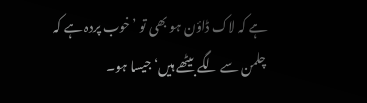ہے کہ لاک ڈاؤن ہو بھی تو ’خوب پردہ ہے کہ چلمن سے لگے بیٹھے ہیں‘ جیسا ہو۔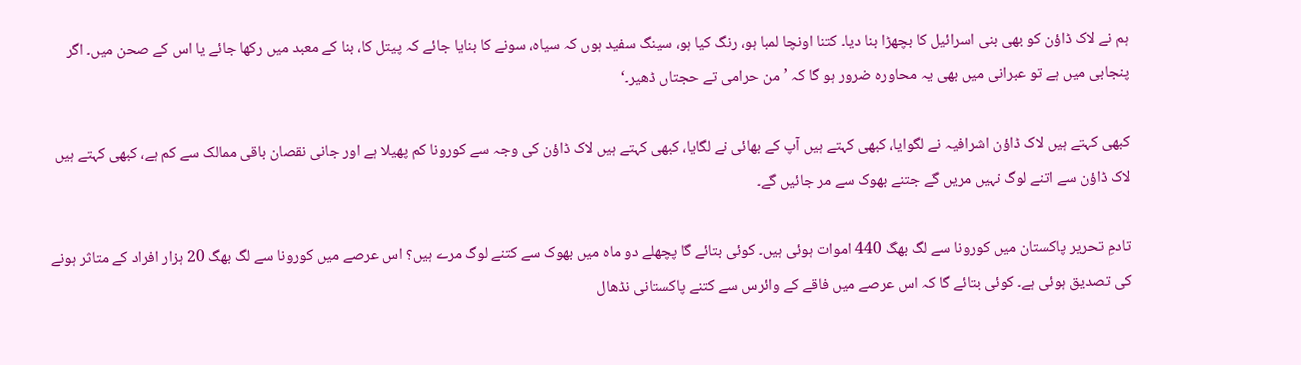ہم نے لاک ڈاؤن کو بھی بنی اسرائیل کا بچھڑا بنا دیا۔ کتنا اونچا لمبا ہو، رنگ کیا ہو، سینگ سفید ہوں کہ سیاہ، سونے کا بنایا جائے کہ پیتل کا، بنا کے معبد میں رکھا جائے یا اس کے صحن میں۔ اگر پنجابی میں ہے تو عبرانی میں بھی یہ محاورہ ضرور ہو گا کہ ’من حرامی تے حجتاں ڈھیر۔‘

کبھی کہتے ہیں لاک ڈاؤن اشرافیہ نے لگوایا، کبھی کہتے ہیں آپ کے بھائی نے لگایا، کبھی کہتے ہیں لاک ڈاؤن کی وجہ سے کورونا کم پھیلا ہے اور جانی نقصان باقی ممالک سے کم ہے، کبھی کہتے ہیں لاک ڈاؤن سے اتنے لوگ نہیں مریں گے جتنے بھوک سے مر جائیں گے۔

تادمِ تحریر پاکستان میں کورونا سے لگ بھگ 440 اموات ہوئی ہیں۔ کوئی بتائے گا پچھلے دو ماہ میں بھوک سے کتنے لوگ مرے ہیں؟ اس عرصے میں کورونا سے لگ بھگ 20 ہزار افراد کے متاثر ہونے کی تصدیق ہوئی ہے۔ کوئی بتائے گا کہ اس عرصے میں فاقے کے وائرس سے کتنے پاکستانی نڈھال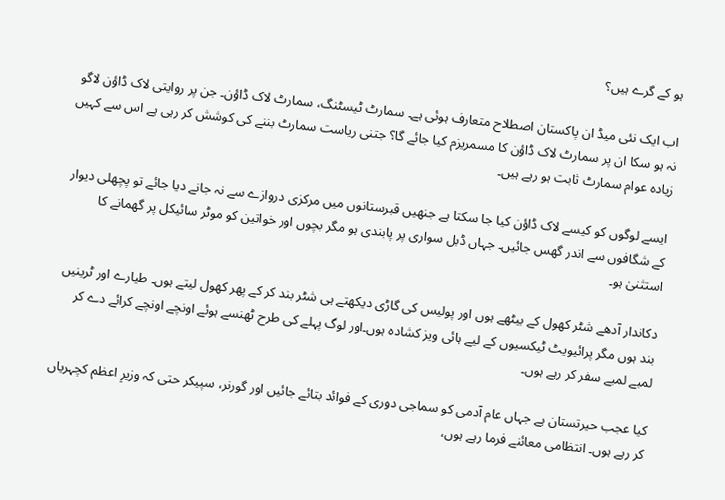ہو کے گرے ہیں؟

اب ایک نئی میڈ ان پاکستان اصطلاح متعارف ہوئی ہے۔ سمارٹ ٹیسٹنگ، سمارٹ لاک ڈاؤن۔ جن پر روایتی لاک ڈاؤن لاگو نہ ہو سکا ان پر سمارٹ لاک ڈاؤن کا مسمریزم کیا جائے گا؟ جتنی ریاست سمارٹ بننے کی کوشش کر رہی ہے اس سے کہیں زیادہ عوام سمارٹ ثابت ہو رہے ہیں۔

ایسے لوگوں کو کیسے لاک ڈاؤن کیا جا سکتا ہے جنھیں قبرستانوں میں مرکزی دروازے سے نہ جانے دیا جائے تو پچھلی دیوار کے شگافوں سے اندر گھس جائیں۔ جہاں ڈبل سواری پر پابندی ہو مگر بچوں اور خواتین کو موٹر سائیکل پر گھمانے کا استثنیٰ ہو۔

دکاندار آدھے شٹر کھول کے بیٹھے ہوں اور پولیس کی گاڑی دیکھتے ہی شٹر بند کر کے پھر کھول لیتے ہوں۔ طیارے اور ٹرینیں بند ہوں مگر پرائیویٹ ٹیکسیوں کے لیے ہائی ویز کشادہ ہوں۔اور لوگ پہلے کی طرح ٹھنسے ہوئے اونچے اونچے کرائے دے کر لمبے لمبے سفر کر رہے ہوں۔

کیا عجب حیرتستان ہے جہاں عام آدمی کو سماجی دوری کے فوائد بتائے جائیں اور گورنر، سپیکر حتی کہ وزیرِ اعظم کچہریاں کر رہے ہوں۔ انتظامی معائنے فرما رہے ہوں،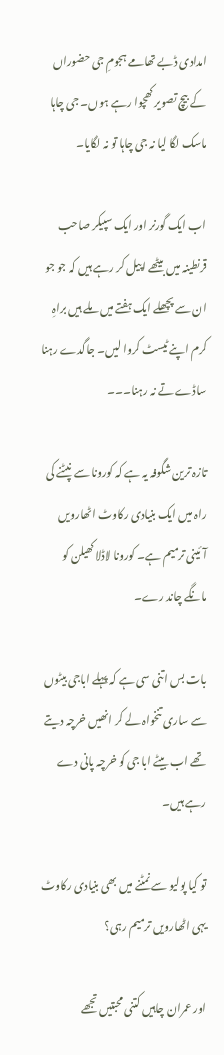امدادی ڈبے تھامے ہجومِ جی حضوراں کے بیچ تصویر کھچوا رہے ہوں۔ جی چاہا ماسک لگا لیا نہ جی چاہا تو نہ لگایا۔

اب ایک گورنر اور ایک سپیکر صاحب قرنطینہ میں بیٹھے اپیل کر رہے ہیں کہ جو جو ان سے پچھلے ایک ہفتے میں ملے ہیں براہِ کرم اپنے ٹیسٹ کروا لیں۔ جاگدے رہنا ساڈے تے نہ رہنا۔۔۔

تازہ ترین شگوفہ یہ ہے کہ کورونا سے نپٹنے کی راہ میں ایک بنیادی رکاوٹ اٹھارویں آئینی ترمیم ہے۔ کورونا لاڈلا کھیلن کو مانگے چاند رے۔

بات بس اتنی سی ہے کہ پہلے اباجی بیٹوں سے ساری تنخواہ لے کر انھیں خرچہ دیتے تھے اب بیٹے ابا جی کو خرچہ پانی دے رہے ہیں۔

تو کیا پولیو سے نمٹنے میں بھی بنیادی رکاوٹ یہی اٹھارویں ترمیم رہی؟

اور عمران چاہیں کتنی محبتیں تجھے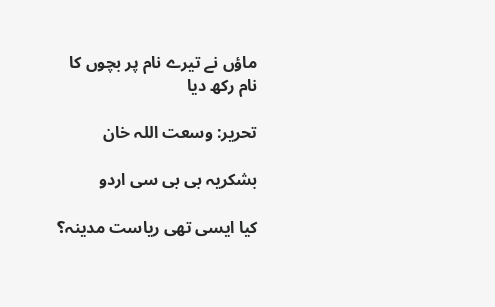ماؤں نے تیرے نام پر بچوں کا نام رکھ دیا

تحریر: وسعت اللہ خان

بشکریہ بی بی سی اردو

کیا ایسی تھی ریاست مدینہ؟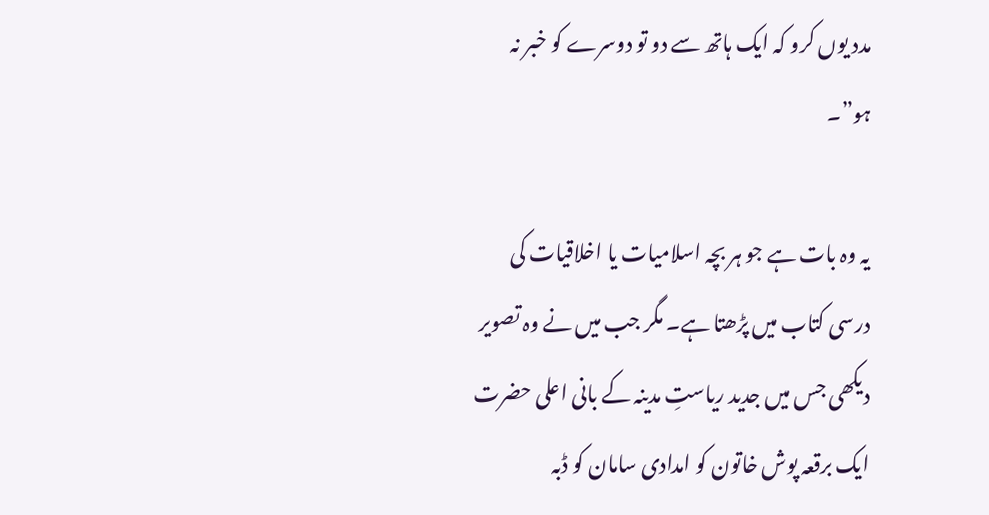مدد یوں کرو کہ ایک ہاتھ سے دو تو دوسرے کو خبر نہ ہو”۔

یہ وہ بات ہے جو ہر بچہ اسلامیات یا اخلاقیات کی درسی کتاب میں پڑھتا ہے۔ مگر جب میں نے وہ تصویر دیکھی جس میں جدید ریاستِ مدینہ کے بانی اعلی حضرت ایک برقعہ پوش خاتون کو امدادی سامان کو ڈبہ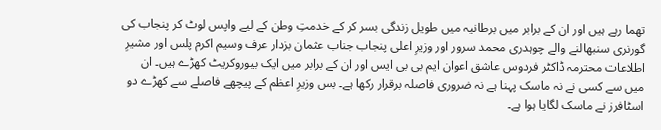تھما رہے ہیں اور ان کے برابر میں برطانیہ میں طویل زندگی بسر کر کے خدمتِ وطن کے لیے واپس لوٹ کر پنجاب کی گورنری سنبھالنے والے چوہدری محمد سرور اور وزیرِ اعلی پنجاب جناب عثمان بزدار عرف وسیم اکرم پلس اور مشیرِ اطلاعات محترمہ ڈاکٹر فردوس عاشق اعوان ایم بی بی ایس اور ان کے برابر میں ایک بیوروکریٹ کھڑے ہیں۔ ان میں سے کسی نے نہ ماسک پہنا ہے نہ ضروری فاصلہ برقرار رکھا ہے۔ بس وزیرِ اعظم کے پیچھے فاصلے سے کھڑے دو اسٹافرز نے ماسک لگایا ہوا ہے۔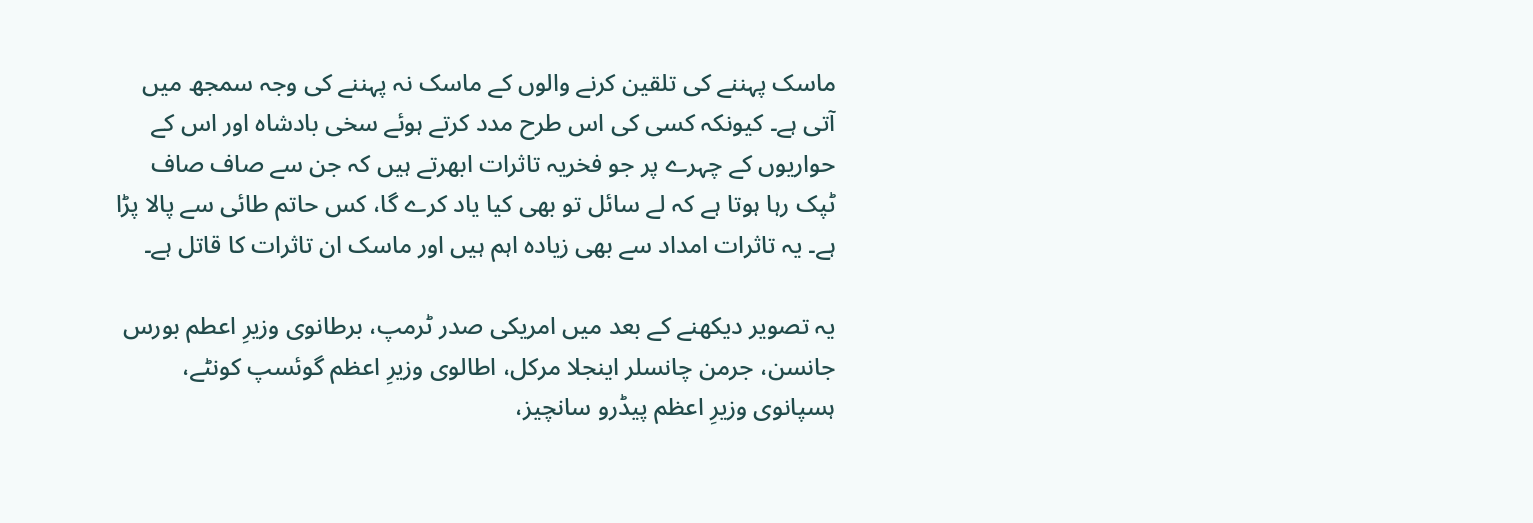ماسک پہننے کی تلقین کرنے والوں کے ماسک نہ پہننے کی وجہ سمجھ میں آتی ہے۔ کیونکہ کسی کی اس طرح مدد کرتے ہوئے سخی بادشاہ اور اس کے حواریوں کے چہرے پر جو فخریہ تاثرات ابھرتے ہیں کہ جن سے صاف صاف ٹپک رہا ہوتا ہے کہ لے سائل تو بھی کیا یاد کرے گا، کس حاتم طائی سے پالا پڑا ہے۔ یہ تاثرات امداد سے بھی زیادہ اہم ہیں اور ماسک ان تاثرات کا قاتل ہے۔

یہ تصویر دیکھنے کے بعد میں امریکی صدر ٹرمپ، برطانوی وزیرِ اعطم بورس جانسن، جرمن چانسلر اینجلا مرکل، اطالوی وزیرِ اعظم گوئسپ کونٹے، ہسپانوی وزیرِ اعظم پیڈرو سانچیز،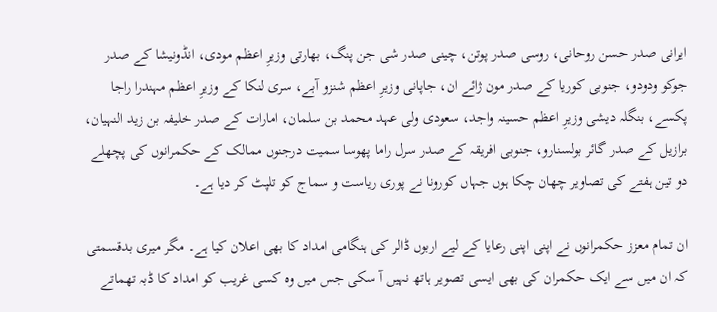ایرانی صدر حسن روحانی، روسی صدر پوتن، چینی صدر شی جن پنگ، بھارتی وزیرِ اعظم مودی، انڈونیشا کے صدر جوکو ودودو، جنوبی کوریا کے صدر مون ژائے ان، جاپانی وزیرِ اعظم شنزو آبے، سری لنکا کے وزیرِ اعظم مہندرا راجا پکسے، بنگلہ دیشی وزیرِ اعظم حسینہ واجد، سعودی ولی عہد محمد بن سلمان، امارات کے صدر خلیفہ بن زید النہیان، برازیل کے صدر گائر بولسنارو، جنوبی افریقہ کے صدر سرل راما پھوسا سمیت درجنوں ممالک کے حکمرانوں کی پچھلے دو تین ہفتے کی تصاویر چھان چکا ہوں جہاں کورونا نے پوری ریاست و سماج کو تلپٹ کر دیا ہے۔

ان تمام معزز حکمرانوں نے اپنی اپنی رعایا کے لیے اربوں ڈالر کی ہنگامی امداد کا بھی اعلان کیا ہے۔ مگر میری بدقسمتی کہ ان میں سے ایک حکمران کی بھی ایسی تصویر ہاتھ نہیں آ سکی جس میں وہ کسی غریب کو امداد کا ڈبہ تھماتے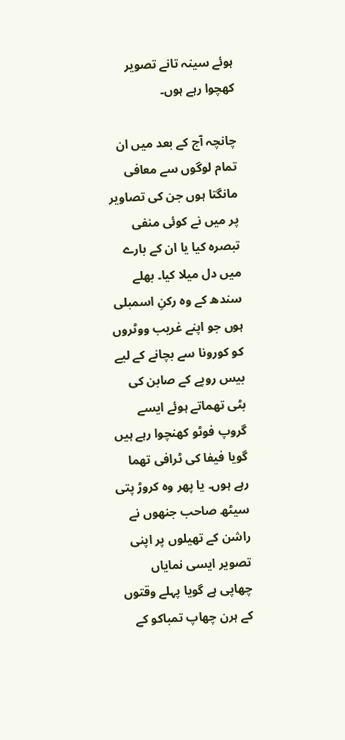ہوئے سینہ تانے تصویر کھچوا رہے ہوں۔

چانچہ آج کے بعد میں ان تمام لوگوں سے معافی مانگتا ہوں جن کی تصاویر پر میں نے کوئی منفی تبصرہ کیا یا ان کے بارے میں دل میلا کیا۔ بھلے سندھ کے وہ رکنِ اسمبلی ہوں جو اپنے غریب ووٹروں کو کورونا سے بچانے کے لیے بیس روپے کے صابن کی بٹی تھماتے ہوئے ایسے گروپ فوٹو کھنچوا رہے ہیں گویا فیفا کی ٹرافی تھما رہے ہوں۔ یا پھر وہ کروڑ پتی سیٹھ صاحب جنھوں نے راشن کے تھیلوں پر اپنی تصویر ایسی نمایاں چھاپی ہے گویا پہلے وقتوں کے ہرن چھاپ تمباکو کے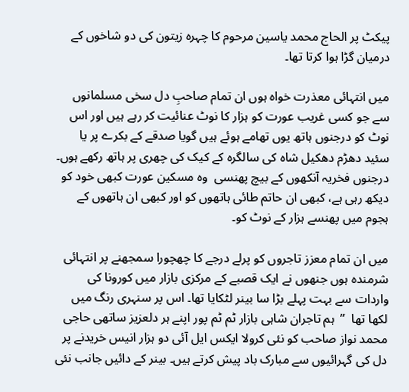پیکٹ پر الحاج محمد یاسین مرحوم کا چہرہ زیتون کی دو شاخوں کے درمیان گڑا ہوا کرتا تھا۔

میں انتہائی معذرت خواہ ہوں ان تمام صاحبِ دل سخی مسلمانوں سے جو کسی غریب عورت کو ہزار کا نوٹ عنائیت کر رہے ہیں اور اس نوٹ کو درجنوں ہاتھ یوں تھامے ہوئے ہیں گویا صدقے کے بکرے پر یا سئید دھڑم دھکیل شاہ کی سالگرہ کے کیک کی چھری پر ہاتھ رکھے ہوں۔ درجنوں فخریہ آنکھوں کے بیچ پھنسی  وہ مسکین عورت کبھی خود کو دیکھ رہی ہے، کبھی ان حاتم طائی ہاتھوں کو اور کبھی ان ہاتھوں کے ہجوم میں پھنسے ہزار کے نوٹ کو۔

میں ان تمام معزز تاجروں کو پرلے درجے کا چھچورا سمجھنے پر انتہائی شرمندہ ہوں جنھوں نے ایک قصبے کے مرکزی بازار میں کورونا کی واردات سے بہت پہلے بڑا سا بینر لٹکایا تھا۔ اس پر سنہری رنگ میں لکھا تھا  ”  ہم تاجران شاہی بازار ٹم ٹم پور اپنے ہر دلعزیز ساتھی حاجی محمد نواز صاحب کو نئی کرولا ایکس ایل آئی دو ہزار انیس خریدنے پر دل کی گہرائیوں سے مبارک باد پیش کرتے ہیں۔ بینر کے دائیں جانب نئی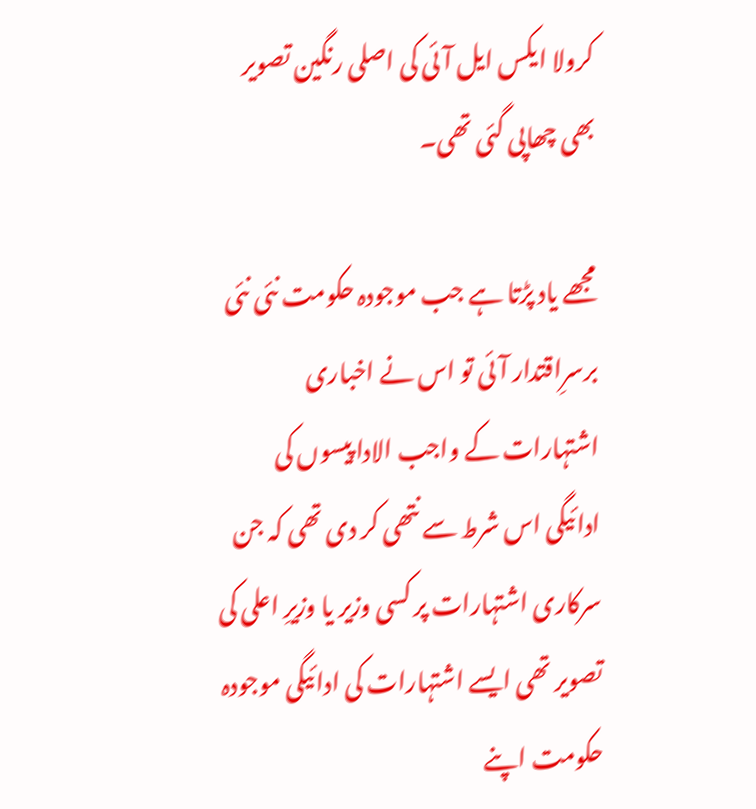کرولا ایکس ایل آئی کی اصلی رنگین تصویر بھی چھاپی گئی تھی۔

مجھے یاد پڑتا ہے جب موجودہ حکومت نئی نئی برسرِاقتدار آئی تو اس نے اخباری اشتہارات کے واجب الادا پیسوں کی ادائیگی اس شرط سے نتھی کر دی تھی کہ جن سرکاری اشتہارات پر کسی وزیر یا وزیرِ اعلی کی تصویر تھی ایسے اشتہارات کی ادائیگی موجودہ حکومت اپنے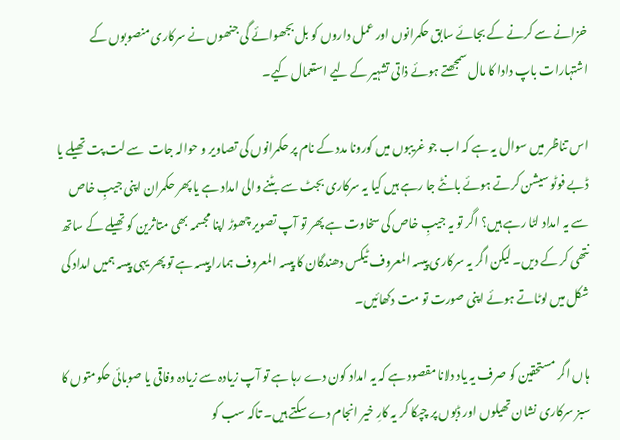خزانے سے کرنے کے بجائے سابق حکمرانوں اور عمل داروں کو بل بجھوائے گی جنھوں نے سرکاری منصوبوں کے اشتہارات باپ دادا کا مال سمجھتے ہوئے ذاتی تشہیر کے لیے استعمال کیے۔

اس تناظر میں سوال یہ ہے کہ اب جو غریبوں میں کورونا مدد کے نام پر حکمرانوں کی تصاویر و حوالہ جات  سے لت پت تھیلے یا ڈبے فوٹو سیشن کرتے ہوئے بانٹے جا رہے ہیں کیا یہ سرکاری بجٹ سے بٹنے والی امداد ہے یا پھر حکمران اپنی جیبِ خاص سے یہ امداد لٹا رہے ہیں؟ اگر تو یہ جیبِ خاص کی سخاوت ہے پھر تو آپ تصویر چھوڑ اپنا مجسمہ بھی متاثرین کو تھیلے کے ساتھ نتھی کر کے دیں۔ لیکن اگر یہ سرکاری پیسہ المعروف ٹیکس دھندگان کا پیسہ المعروف ہمارا پیسہ ہے تو پھر یہی پیسہ ہمیں امداد کی شکل میں لوٹاتے ہوئے اپنی صورت تو مت دکھائیں۔

ہاں اگر مستحقین کو صرف یہ یاد دلانا مقصود ہے کہ یہ امداد کون دے رہا ہے تو آپ زیادہ سے زیادہ وفاقی یا صوبائی حکومتوں کا سبز سرکاری نشان تھیلوں اور ڈبوں پر چپکا کر یہ کارِ خیر انجام دے سکتے ہیں۔ تاکہ سب کو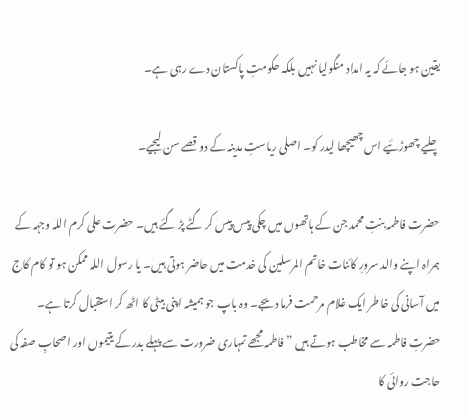یقین ہو جائے کہ یہ امداد منگولیا نہیں بلکہ حکومتِ پاکستان دے رہی ہے۔

چلیے چھوڑئیے اس چھیچھا لیدر کو۔ اصلی ریاستِ مدینہ کے دو قصے سن لیجیے۔

حضرت فاطمہ بنتِ محمد جن کے ہاتھوں میں چکی پیس پیس کر گٹے پڑ گئے ہیں۔ حضرت علی کرم اللہ وجہہ کے ہمراہ اپنے والد سرورِ کائنات خاتم المرسلین کی خدمت میں حاضر ہوتی ہیں۔ یا رسول اللہ ممکن ہو تو کام کاج میں آسانی کی خاطر ایک غلام مرحمت فرما دیجے۔ وہ باپ جو ہمیشہ اپنی بیٹی کا اٹھ کر استقبال کرتا ہے۔ حضرتِ فاطمہ سے مخاطب ہوتے ہیں ” فاطمہ مجھے تمہاری ضرورت سے پہلے بدر کے یتیموں اور اصحابِ صفہ کی حاجت روائی کا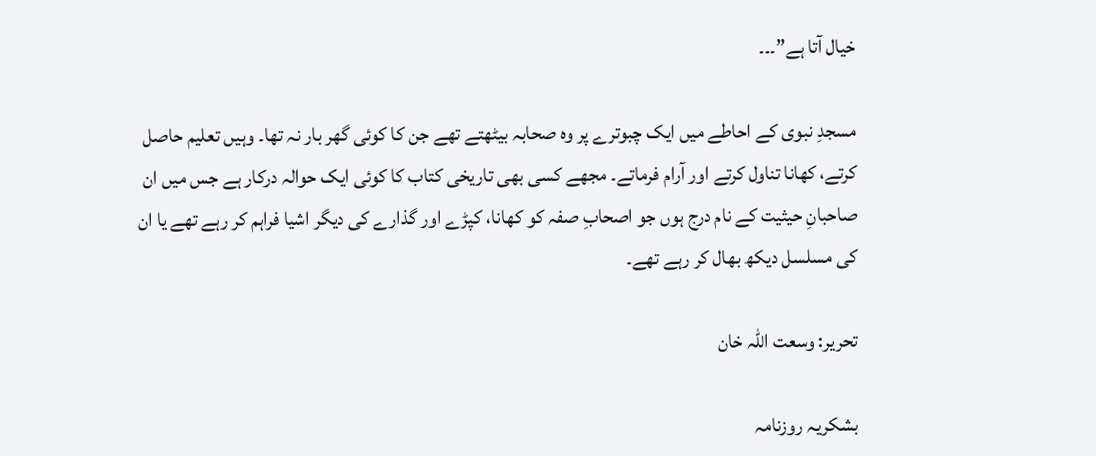خیال آتا ہے”۔۔۔

مسجدِ نبوی کے احاطے میں ایک چبوترے پر وہ صحابہ بیٹھتے تھے جن کا کوئی گھر بار نہ تھا۔ وہیں تعلیم حاصل کرتے، کھانا تناول کرتے اور آرام فرماتے۔ مجھے کسی بھی تاریخی کتاب کا کوئی ایک حوالہ درکار ہے جس میں ان صاحبانِ حیثیت کے نام درج ہوں جو اصحابِ صفہ کو کھانا، کپڑے اور گذارے کی دیگر اشیا فراہم کر رہے تھے یا ان کی مسلسل دیکھ بھال کر رہے تھے۔

تحریر: وسعت اللہ خان

بشکریہ روزنامہ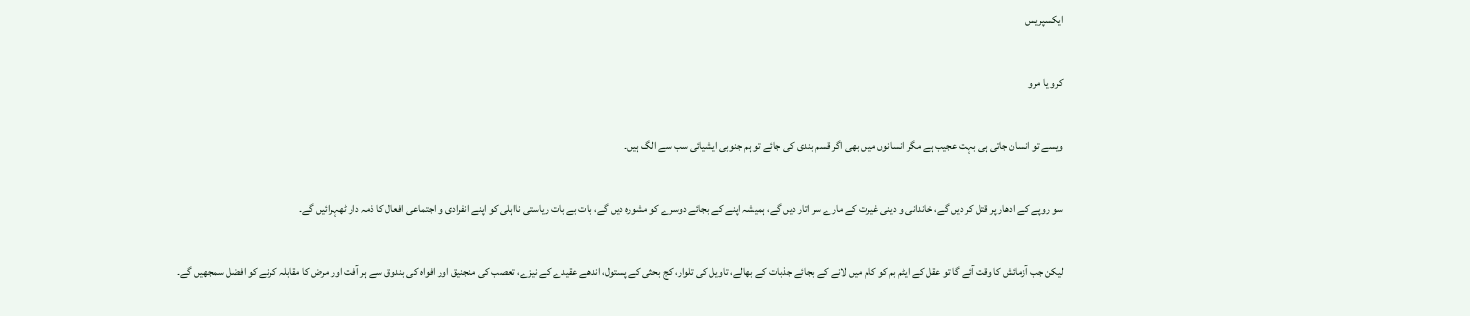ایکسپریس

کرو یا مرو

ویسے تو انسان جاتی ہی بہت عجیب ہے مگر انسانوں میں بھی اگر قسم بندی کی جائے تو ہم جنوبی ایشیائی سب سے الگ ہیں۔

سو روپے کے ادھار پر قتل کر دیں گے، خاندانی و دینی غیرت کے مارے سر اتار دیں گے، ہمیشہ اپنے کے بجائے دوسرے کو مشورہ دیں گے، بات بے بات ریاستی نااہلی کو اپنے انفرادی و اجتماعی افعال کا ذمہ دار ٹھہرائیں گے۔

لیکن جب آزمائش کا وقت آئے گا تو عقل کے ایٹم بم کو کام میں لانے کے بجائے جذبات کے بھالے، تاویل کی تلوار، کج بحثی کے پستول، اندھے عقیدے کے نیزے، تعصب کی منجنیق اور افواہ کی بندوق سے ہر آفت اور مرض کا مقابلہ کرنے کو افضل سمجھیں گے۔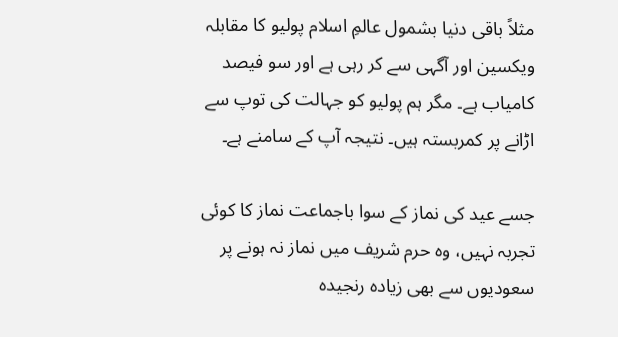مثلاً باقی دنیا بشمول عالمِ اسلام پولیو کا مقابلہ ویکسین اور آگہی سے کر رہی ہے اور سو فیصد کامیاب ہے۔ مگر ہم پولیو کو جہالت کی توپ سے اڑانے پر کمربستہ ہیں۔ نتیجہ آپ کے سامنے ہے۔

جسے عید کی نماز کے سوا باجماعت نماز کا کوئی تجربہ نہیں، وہ حرم شریف میں نماز نہ ہونے پر سعودیوں سے بھی زیادہ رنجیدہ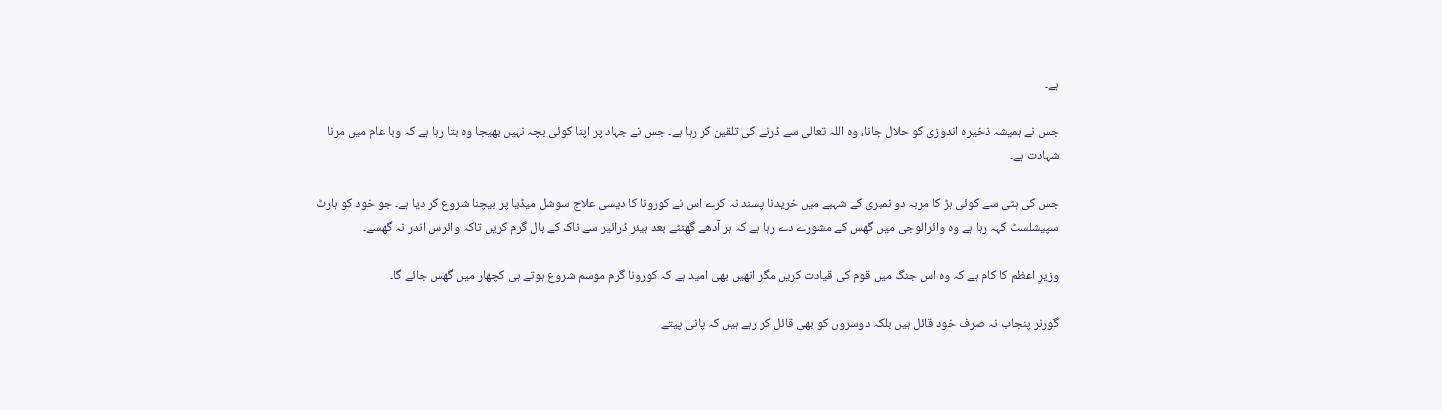ہے۔

جس نے ہمیشہ ذخیرہ اندوزی کو حلال جانا، وہ اللہ تعالی سے ڈرنے کی تلقین کر رہا ہے۔ جس نے جہاد پر اپنا کوئی بچہ نہیں بھیجا وہ بتا رہا ہے کہ وبا عام میں مرنا شہادت ہے۔

جس کی ہٹی سے کوئی ہڑ کا مربہ دو نمبری کے شہبے میں خریدنا پسند نہ کرے اس نے کورونا کا دیسی علاج سوشل میڈیا پر بیچنا شروع کر دیا ہے۔ جو خود کو ہارٹ سپیشلسٹ کہہ رہا ہے وہ وائرالوجی میں گھس کے مشورے دے رہا ہے کہ ہر آدھے گھنٹے بعد ہیئر ڈرائیر سے ناک کے بال گرم کریں تاکہ وائرس اندر نہ گھسے۔

وزیرِ اعظم کا کام ہے کہ وہ اس جنگ میں قوم کی قیادت کریں مگر انھیں بھی امید ہے کہ کورونا گرم موسم شروع ہوتے ہی کچھار میں گھس جائے گا۔

گورنر پنجاب نہ صرف خود قائل ہیں بلکہ دوسروں کو بھی قائل کر رہے ہیں کہ پانی پیتے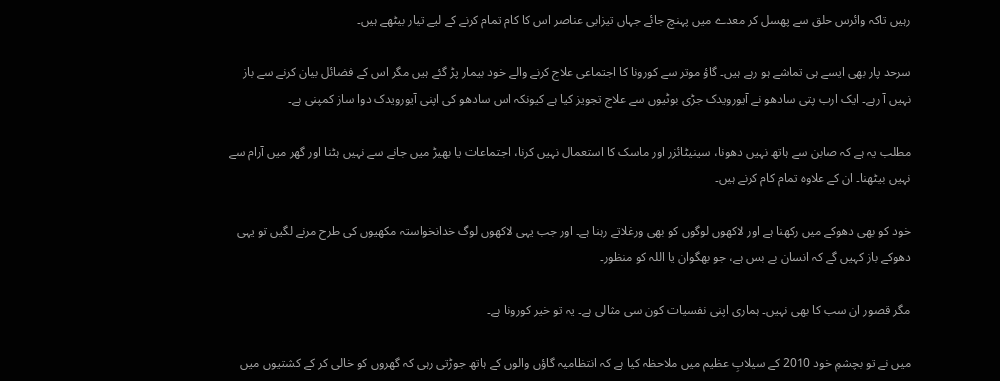رہیں تاکہ وائرس حلق سے پھسل کر معدے میں پہنچ جائے جہاں تیزابی عناصر اس کا کام تمام کرنے کے لیے تیار بیٹھے ہیں۔

سرحد پار بھی ایسے ہی تماشے ہو رہے ہیں۔ گاؤ موتر سے کورونا کا اجتماعی علاج کرنے والے خود بیمار پڑ گئے ہیں مگر اس کے فضائل بیان کرنے سے باز نہیں آ رہے۔ ایک ارب پتی سادھو نے آیورویدک جڑی بوٹیوں سے علاج تجویز کیا ہے کیونکہ اس سادھو کی اپنی آیورویدک دوا ساز کمپنی ہے۔

مطلب یہ ہے کہ صابن سے ہاتھ نہیں دھونا، سینیٹائزر اور ماسک کا استعمال نہیں کرنا، اجتماعات یا بھیڑ میں جانے سے نہیں ہٹنا اور گھر میں آرام سے نہیں بیٹھنا۔ ان کے علاوہ تمام کام کرنے ہیں۔

خود کو بھی دھوکے میں رکھنا ہے اور لاکھوں لوگوں کو بھی ورغلاتے رہنا ہے۔ اور جب یہی لاکھوں لوگ خدانخواستہ مکھیوں کی طرح مرنے لگیں تو یہی دھوکے باز کہیں گے کہ انسان بے بس ہے، جو بھگوان یا اللہ کو منظور۔

مگر قصور ان سب کا بھی نہیں۔ ہماری اپنی نفسیات کون سی مثالی ہے۔ یہ تو خیر کورونا ہے۔

میں نے تو بچشمِ خود 2010 کے سیلابِ عظیم میں ملاحظہ کیا ہے کہ انتظامیہ گاؤں والوں کے ہاتھ جوڑتی رہی کہ گھروں کو خالی کر کے کشتیوں میں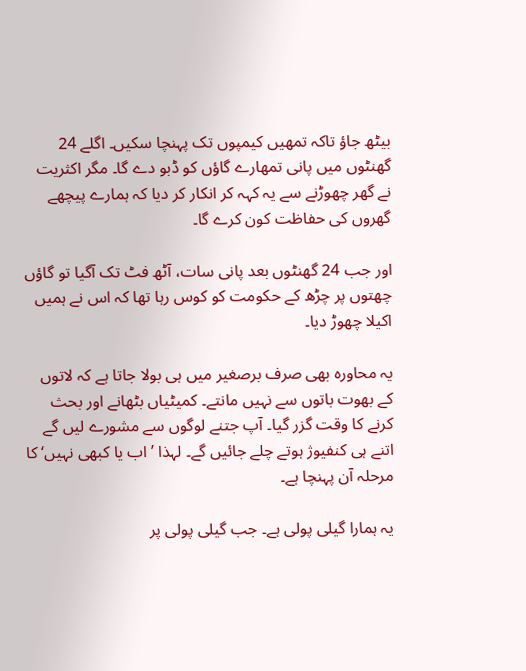بیٹھ جاؤ تاکہ تمھیں کیمپوں تک پہنچا سکیں۔ اگلے 24 گھنٹوں میں پانی تمھارے گاؤں کو ڈبو دے گا۔ مگر اکثریت نے گھر چھوڑنے سے یہ کہہ کر انکار کر دیا کہ ہمارے پیچھے گھروں کی حفاظت کون کرے گا۔

اور جب 24 گھنٹوں بعد پانی سات، آٹھ فٹ تک آگیا تو گاؤں چھتوں پر چڑھ کے حکومت کو کوس رہا تھا کہ اس نے ہمیں اکیلا چھوڑ دیا۔

یہ محاورہ بھی صرف برصغیر میں ہی بولا جاتا ہے کہ لاتوں کے بھوت باتوں سے نہیں مانتے۔ کمیٹیاں بٹھانے اور بحث کرنے کا وقت گزر گیا۔ آپ جتنے لوگوں سے مشورے لیں گے اتنے ہی کنفیوژ ہوتے چلے جائیں گے۔ لہذا ’اب یا کبھی نہیں‘ کا مرحلہ آن پہنچا ہے۔

یہ ہمارا گیلی پولی ہے۔ جب گیلی پولی پر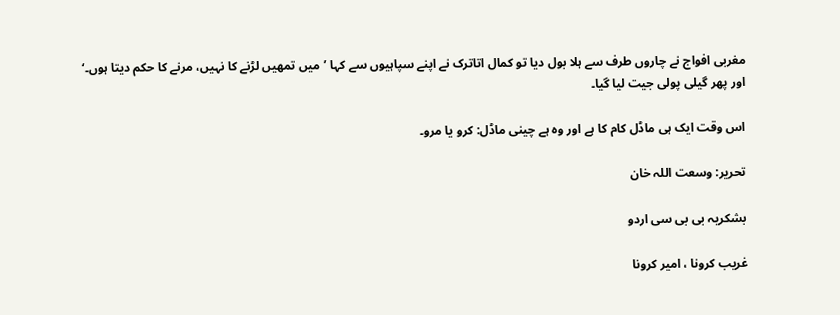مغربی افواج نے چاروں طرف سے ہلا بول دیا تو کمال اتاترک نے اپنے سپاہیوں سے کہا ’میں تمھیں لڑنے کا نہیں، مرنے کا حکم دیتا ہوں۔‘ اور پھر گیلی پولی جیت لیا گیا۔

اس وقت ایک ہی ماڈل کام کا ہے اور وہ ہے چینی ماڈل: کرو یا مرو۔

تحریر: وسعت اللہ خان

بشکریہ بی بی سی اردو

غریب کرونا ، امیر کرونا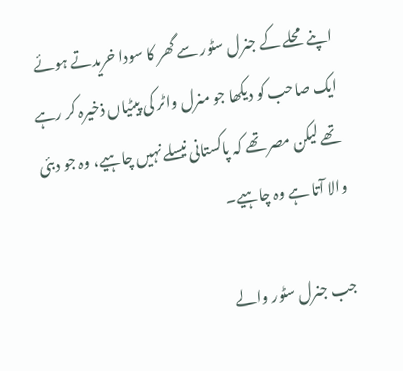اپنے محلے کے جنرل سٹور سے گھر کا سودا خریدتے ہوئے ایک صاحب کو دیکھا جو منرل واٹر کی پیٹیاں ذخیرہ کر رہے تھے لیکن مصر تھے کہ پاکستانی نیسلے نہیں چاہیے، وہ جو دبئی والا آتا ہے وہ چاہیے۔

جب جنرل سٹور والے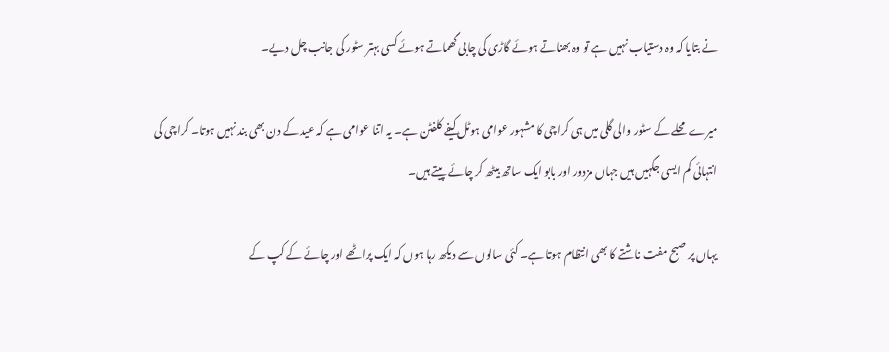نے بتایا کہ وہ دستیاب نہیں ہے تو وہ بھناتے ہوئے گاڑی کی چابی گھماتے ہوئے کسی بہتر سٹور کی جانب چل دیے۔

میرے محلے کے سٹور والی گلی میں ہی کراچی کا مشہور عوامی ہوٹل کیفے کلفٹن ہے۔ یہ اتنا عوامی ہے کہ عید کے دن بھی بند نہیں ہوتا۔ کراچی کی انتہائی کم ایسی جگہیں ہیں جہاں مزدور اور بابو ایک ساتھ بیٹھ کر چائے پیتے ہیں۔

یہاں پر صبح مفت ناشتے کا بھی انتظام ہوتا ہے۔ کئی سالوں سے دیکھ رہا ہوں کہ ایک پراٹھے اور چائے کے کپ کے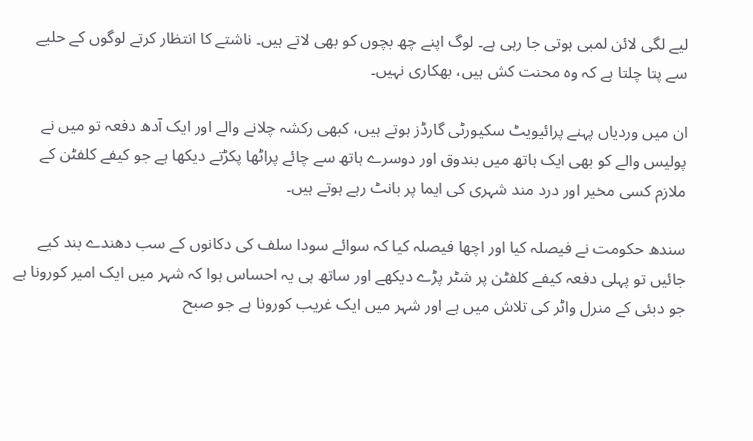لیے لگی لائن لمبی ہوتی جا رہی ہے۔ لوگ اپنے چھ بچوں کو بھی لاتے ہیں۔ ناشتے کا انتظار کرتے لوگوں کے حلیے سے پتا چلتا ہے کہ وہ محنت کش ہیں، بھکاری نہیں۔

ان میں وردیاں پہنے پرائیویٹ سکیورٹی گارڈز ہوتے ہیں، کبھی رکشہ چلانے والے اور ایک آدھ دفعہ تو میں نے پولیس والے کو بھی ایک ہاتھ میں بندوق اور دوسرے ہاتھ سے چائے پراٹھا پکڑتے دیکھا ہے جو کیفے کلفٹن کے ملازم کسی مخیر اور درد مند شہری کی ایما پر بانٹ رہے ہوتے ہیں۔

سندھ حکومت نے فیصلہ کیا اور اچھا فیصلہ کیا کہ سوائے سودا سلف کی دکانوں کے سب دھندے بند کیے جائیں تو پہلی دفعہ کیفے کلفٹن پر شٹر پڑے دیکھے اور ساتھ ہی یہ احساس ہوا کہ شہر میں ایک امیر کورونا ہے جو دبئی کے منرل واٹر کی تلاش میں ہے اور شہر میں ایک غریب کورونا ہے جو صبح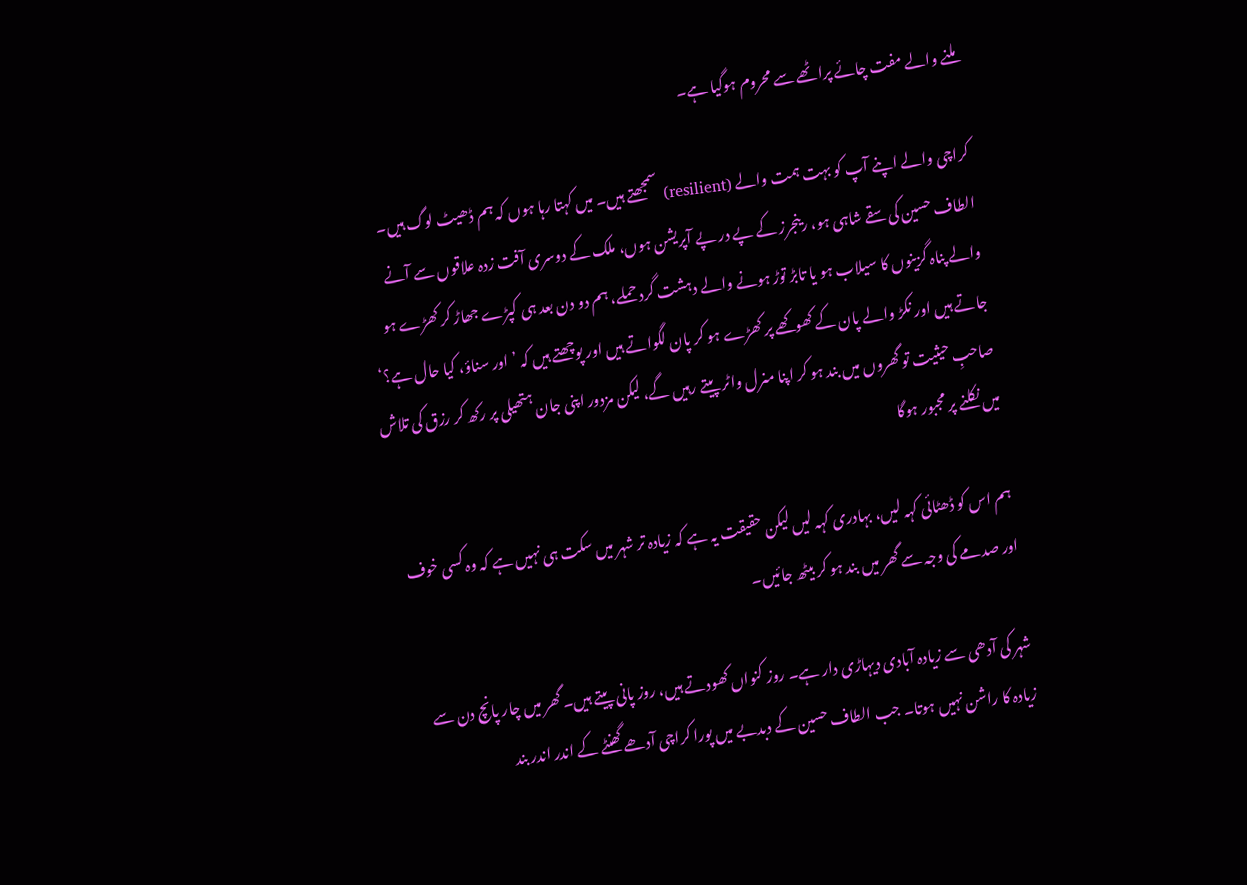ملنے والے مفت چائے پراٹھے سے محروم ہوگیا ہے۔

کراچی والے اپنے آپ کو بہت ہمت والے (resilient) سمجھتے ہیں۔ میں کہتا رہا ہوں کہ ہم ڈھیٹ لوگ ہیں۔ الطاف حسین کی سقے شاہی ہو، رینجرز کے پے در پے آپریشن ہوں، ملک کے دوسری آفت زدہ علاقوں سے آنے والے پناہ گزینوں کا سیلاب ہو یا تابڑ توڑ ہونے والے دہشت گرد حملے، ہم دو دن بعد ہی کپڑے جھاڑ کر کھڑے ہو جاتے ہیں اور نکڑ والے پان کے کھوکھے پر کھڑے ہو کر پان لگواتے ہیں اور پوچھتے ہیں کہ ’اور سناؤ، کیا حال ہے؟‘ صاحبِ حیثیت تو گھروں میں بند ہو کر اپنا منرل واٹر پیتے رہیں گے، لیکن مزدور اپنی جان ہتھیلی پر رکھ کر رزق کی تلاش میں نکلنے پر مجبور ہوگا

ہم اس کو ڈھٹائی کہہ لیں، بہادری کہہ لیں لیکن حقیقت یہ ہے کہ زیادہ تر شہر میں سکت ہی نہیں ہے کہ وہ کسی خوف اور صدمے کی وجہ سے گھر میں بند ہو کر بیٹھ جائیں۔

شہر کی آدھی سے زیادہ آبادی دیہاڑی دار ہے۔ روز کنواں کھودتے ہیں، روز پانی پیتے ہیں۔ گھر میں چار پانچ دن سے زیادہ کا راشن نہیں ہوتا۔ جب الطاف حسین کے دبدبے میں پورا کراچی آدھے گھنٹے کے اندر اندر بند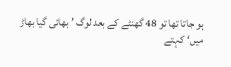ہو جاتا تھا تو 48 گھنٹے کے بعد لوگ ’بھائی گیا بھاڑ میں‘ کہتے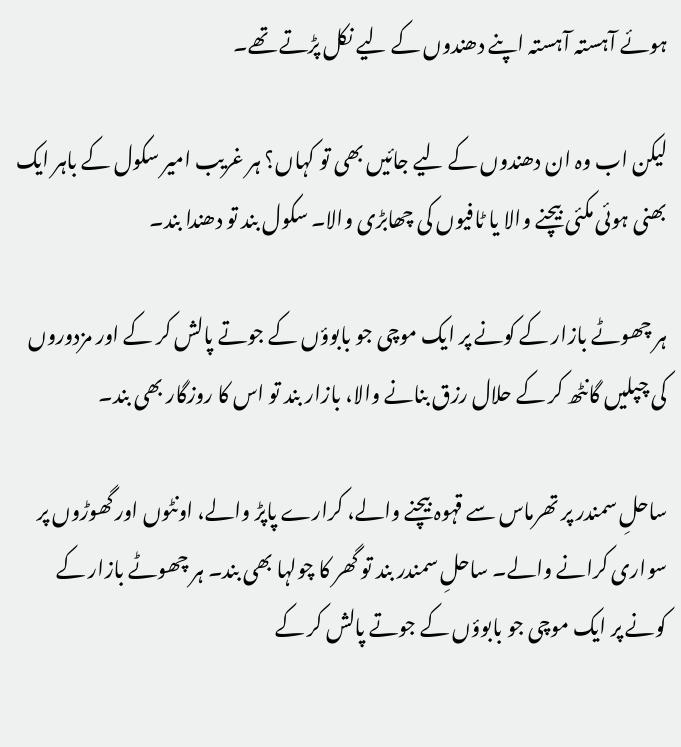ہوئے آہستہ آہستہ اپنے دھندوں کے لیے نکل پڑتے تھے۔

لیکن اب وہ ان دھندوں کے لیے جائیں بھی تو کہاں؟ ہر غریب امیر سکول کے باہر ایک بھنی ہوئی مکئی بیچنے والا یا ٹافیوں کی چھابڑی والا۔ سکول بند تو دھندا بند۔

ہر چھوٹے بازار کے کونے پر ایک موچی جو بابوؤں کے جوتے پالش کر کے اور مزدوروں کی چپلیں گانٹھ کر کے حلال رزق بنانے والا، بازار بند تو اس کا روزگار بھی بند۔

ساحلِ سمندر پر تھرماس سے قہوہ بیچنے والے، کرارے پاپڑ والے، اونٹوں اور گھوڑوں پر سواری کرانے والے۔ ساحلِ سمندر بند تو گھر کا چولہا بھی بند۔ ہر چھوٹے بازار کے کونے پر ایک موچی جو بابوؤں کے جوتے پالش کر کے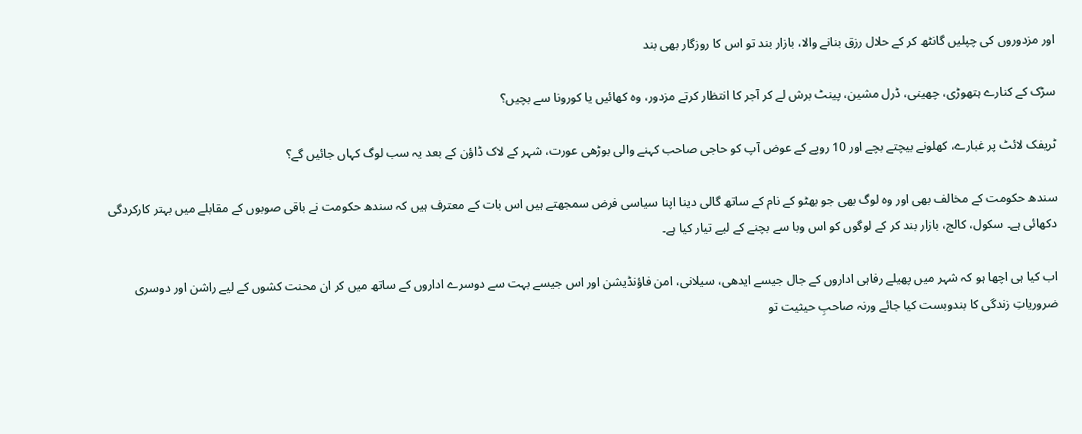اور مزدوروں کی چپلیں گانٹھ کر کے حلال رزق بنانے والا، بازار بند تو اس کا روزگار بھی بند

سڑک کے کنارے ہتھوڑی، چھینی، ڈرل مشین، پینٹ برش لے کر آجر کا انتظار کرتے مزدور، وہ کھائیں یا کورونا سے بچیں؟

ٹریفک لائٹ پر غبارے، کھلونے بیچتے بچے اور 10 روپے کے عوض آپ کو حاجی صاحب کہنے والی بوڑھی عورت، شہر کے لاک ڈاؤن کے بعد یہ سب لوگ کہاں جائیں گے؟

سندھ حکومت کے مخالف بھی اور وہ لوگ بھی جو بھٹو کے نام کے ساتھ گالی دینا اپنا سیاسی فرض سمجھتے ہیں اس بات کے معترف ہیں کہ سندھ حکومت نے باقی صوبوں کے مقابلے میں بہتر کارکردگی دکھائی ہے۔ سکول، کالج، بازار بند کر کے لوگوں کو اس وبا سے بچنے کے لیے تیار کیا ہے۔

اب کیا ہی اچھا ہو کہ شہر میں پھیلے رفاہی اداروں کے جال جیسے ایدھی، سیلانی، امن فاؤنڈیشن اور اس جیسے بہت سے دوسرے اداروں کے ساتھ میں کر ان محنت کشوں کے لیے راشن اور دوسری ضروریاتِ زندگی کا بندوبست کیا جائے ورنہ صاحبِ حیثیت تو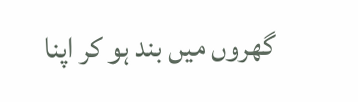گھروں میں بند ہو کر اپنا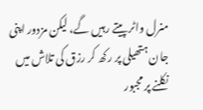منرل واٹر پیتے رہیں گے، لیکن مزدور اپنی جان ہتھیلی پر رکھ کر رزق کی تلاش میں نکلنے پر مجبور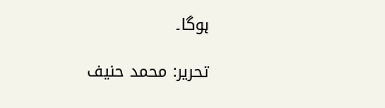ہوگا۔

تحریر: محمد حنیف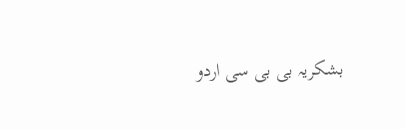بشکریہ بی بی سی اردو